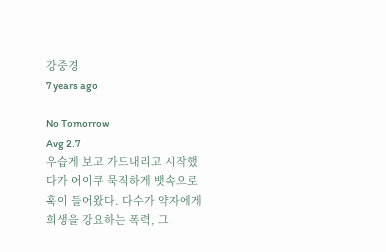강중경
7 years ago

No Tomorrow
Avg 2.7
우습게 보고 가드내리고 시작했다가 어이쿠 묵직하게 뱃속으로 훅이 들어왔다. 다수가 약자에게 희생을 강요하는 폭력, 그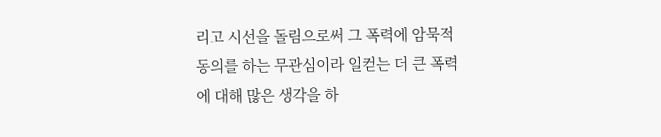리고 시선을 돌림으로써 그 폭력에 암묵적 동의를 하는 무관심이라 일컫는 더 큰 폭력에 대해 많은 생각을 하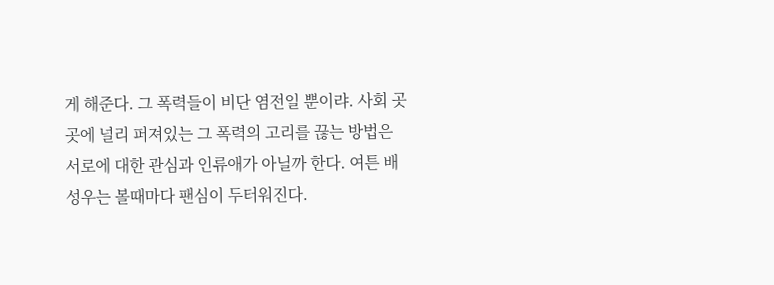게 해준다. 그 폭력들이 비단 염전일 뿐이랴. 사회 곳곳에 널리 퍼져있는 그 폭력의 고리를 끊는 방법은 서로에 대한 관심과 인류애가 아닐까 한다. 여튼 배성우는 볼때마다 팬심이 두터워진다.